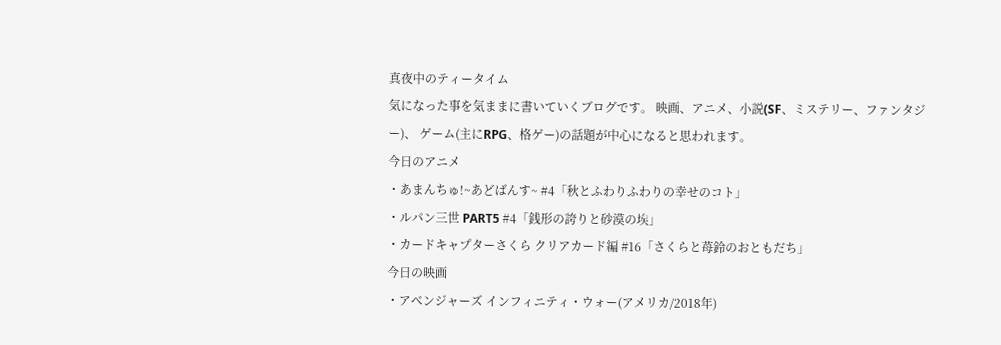真夜中のティータイム
気になった事を気ままに書いていくブログです。 映画、アニメ、小説(SF、ミステリー、ファンタジー)、 ゲーム(主にRPG、格ゲー)の話題が中心になると思われます。
今日のアニメ
・あまんちゅ!~あどばんす~ #4「秋とふわりふわりの幸せのコト」
・ルパン三世 PART5 #4「銭形の誇りと砂漠の埃」
・カードキャプターさくら クリアカード編 #16「さくらと苺鈴のおともだち」
今日の映画
・アベンジャーズ インフィニティ・ウォー(アメリカ/2018年)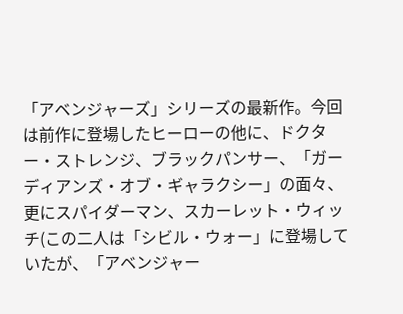「アベンジャーズ」シリーズの最新作。今回は前作に登場したヒーローの他に、ドクター・ストレンジ、ブラックパンサー、「ガーディアンズ・オブ・ギャラクシー」の面々、更にスパイダーマン、スカーレット・ウィッチ(この二人は「シビル・ウォー」に登場していたが、「アベンジャー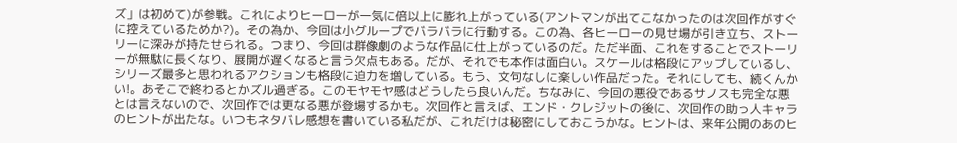ズ」は初めて)が参戦。これによりヒーローが一気に倍以上に膨れ上がっている(アントマンが出てこなかったのは次回作がすぐに控えているためか?)。その為か、今回は小グループでバラバラに行動する。この為、各ヒーローの見せ場が引き立ち、ストーリーに深みが持たせられる。つまり、今回は群像劇のような作品に仕上がっているのだ。ただ半面、これをすることでストーリーが無駄に長くなり、展開が遅くなると言う欠点もある。だが、それでも本作は面白い。スケールは格段にアップしているし、シリーズ最多と思われるアクションも格段に迫力を増している。もう、文句なしに楽しい作品だった。それにしても、続くんかい!。あそこで終わるとかズル過ぎる。このモヤモヤ感はどうしたら良いんだ。ちなみに、今回の悪役であるサノスも完全な悪とは言えないので、次回作では更なる悪が登場するかも。次回作と言えば、エンド・クレジットの後に、次回作の助っ人キャラのヒントが出たな。いつもネタバレ感想を書いている私だが、これだけは秘密にしておこうかな。ヒントは、来年公開のあのヒ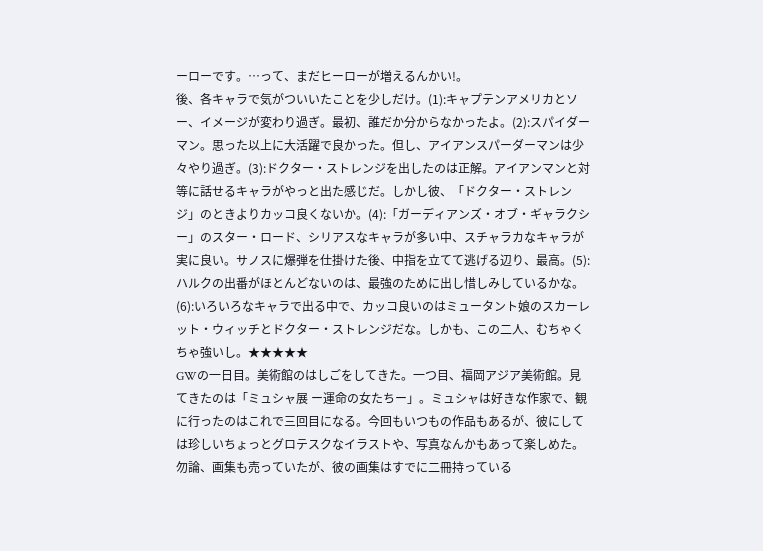ーローです。…って、まだヒーローが増えるんかい!。
後、各キャラで気がついいたことを少しだけ。(1):キャプテンアメリカとソー、イメージが変わり過ぎ。最初、誰だか分からなかったよ。(2):スパイダーマン。思った以上に大活躍で良かった。但し、アイアンスパーダーマンは少々やり過ぎ。(3):ドクター・ストレンジを出したのは正解。アイアンマンと対等に話せるキャラがやっと出た感じだ。しかし彼、「ドクター・ストレンジ」のときよりカッコ良くないか。(4):「ガーディアンズ・オブ・ギャラクシー」のスター・ロード、シリアスなキャラが多い中、スチャラカなキャラが実に良い。サノスに爆弾を仕掛けた後、中指を立てて逃げる辺り、最高。(5):ハルクの出番がほとんどないのは、最強のために出し惜しみしているかな。(6):いろいろなキャラで出る中で、カッコ良いのはミュータント娘のスカーレット・ウィッチとドクター・ストレンジだな。しかも、この二人、むちゃくちゃ強いし。★★★★★
GWの一日目。美術館のはしごをしてきた。一つ目、福岡アジア美術館。見てきたのは「ミュシャ展 ー運命の女たちー」。ミュシャは好きな作家で、観に行ったのはこれで三回目になる。今回もいつもの作品もあるが、彼にしては珍しいちょっとグロテスクなイラストや、写真なんかもあって楽しめた。勿論、画集も売っていたが、彼の画集はすでに二冊持っている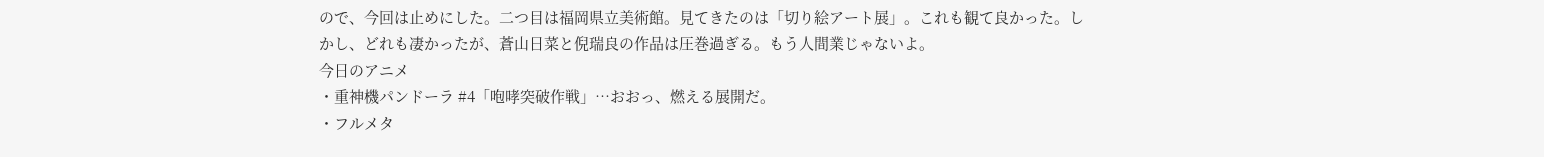ので、今回は止めにした。二つ目は福岡県立美術館。見てきたのは「切り絵アート展」。これも観て良かった。しかし、どれも凄かったが、蒼山日菜と倪瑞良の作品は圧巻過ぎる。もう人間業じゃないよ。
今日のアニメ
・重神機パンドーラ #4「咆哮突破作戦」…おおっ、燃える展開だ。
・フルメタ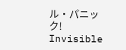ル・パニック! Invisible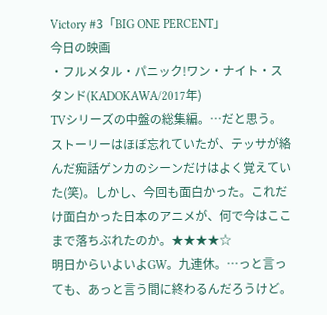Victory #3「BIG ONE PERCENT」
今日の映画
・フルメタル・パニック!ワン・ナイト・スタンド(KADOKAWA/2017年)
TVシリーズの中盤の総集編。…だと思う。ストーリーはほぼ忘れていたが、テッサが絡んだ痴話ゲンカのシーンだけはよく覚えていた(笑)。しかし、今回も面白かった。これだけ面白かった日本のアニメが、何で今はここまで落ちぶれたのか。★★★★☆
明日からいよいよGW。九連休。…っと言っても、あっと言う間に終わるんだろうけど。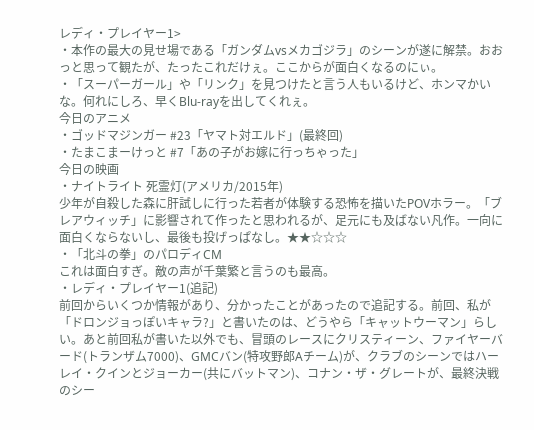レディ・プレイヤー1>
・本作の最大の見せ場である「ガンダムvsメカゴジラ」のシーンが遂に解禁。おおっと思って観たが、たったこれだけぇ。ここからが面白くなるのにぃ。
・「スーパーガール」や「リンク」を見つけたと言う人もいるけど、ホンマかいな。何れにしろ、早くBlu-rayを出してくれぇ。
今日のアニメ
・ゴッドマジンガー #23「ヤマト対エルド」(最終回)
・たまこまーけっと #7「あの子がお嫁に行っちゃった」
今日の映画
・ナイトライト 死霊灯(アメリカ/2015年)
少年が自殺した森に肝試しに行った若者が体験する恐怖を描いたPOVホラー。「ブレアウィッチ」に影響されて作ったと思われるが、足元にも及ばない凡作。一向に面白くならないし、最後も投げっぱなし。★★☆☆☆
・「北斗の拳」のパロディCM
これは面白すぎ。敵の声が千葉繁と言うのも最高。
・レディ・プレイヤー1(追記)
前回からいくつか情報があり、分かったことがあったので追記する。前回、私が「ドロンジョっぽいキャラ?」と書いたのは、どうやら「キャットウーマン」らしい。あと前回私が書いた以外でも、冒頭のレースにクリスティーン、ファイヤーバード(トランザム7000)、GMCバン(特攻野郎Aチーム)が、クラブのシーンではハーレイ・クインとジョーカー(共にバットマン)、コナン・ザ・グレートが、最終決戦のシー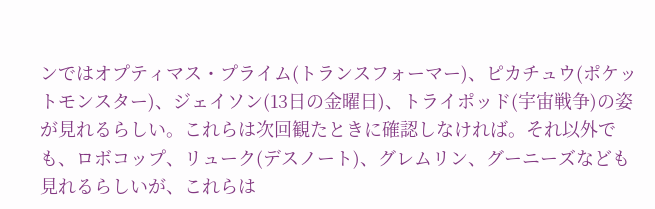ンではオプティマス・プライム(トランスフォーマー)、ピカチュウ(ポケットモンスター)、ジェイソン(13日の金曜日)、トライポッド(宇宙戦争)の姿が見れるらしい。これらは次回観たときに確認しなければ。それ以外でも、ロボコップ、リューク(デスノート)、グレムリン、グーニーズなども見れるらしいが、これらは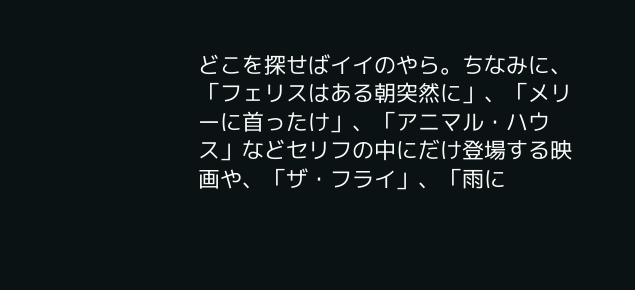どこを探せばイイのやら。ちなみに、「フェリスはある朝突然に」、「メリーに首ったけ」、「アニマル・ハウス」などセリフの中にだけ登場する映画や、「ザ・フライ」、「雨に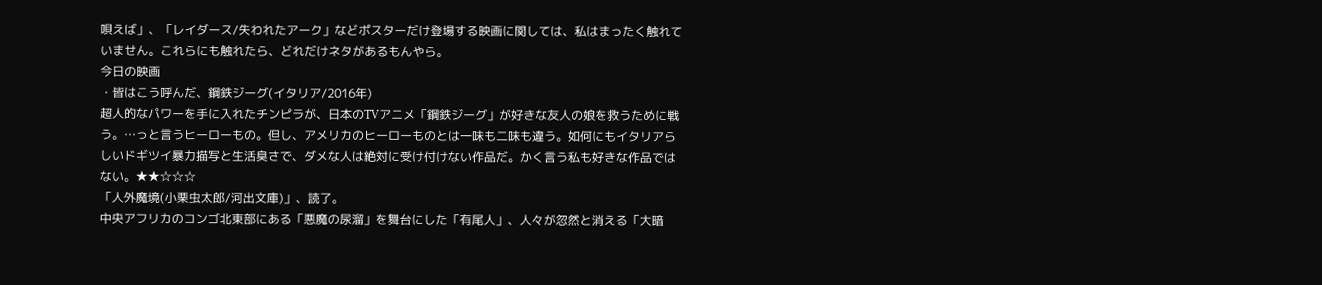唄えば」、「レイダース/失われたアーク」などポスターだけ登場する映画に関しては、私はまったく触れていません。これらにも触れたら、どれだけネタがあるもんやら。
今日の映画
・皆はこう呼んだ、鋼鉄ジーグ(イタリア/2016年)
超人的なパワーを手に入れたチンピラが、日本のTVアニメ「鋼鉄ジーグ」が好きな友人の娘を救うために戦う。…っと言うヒーローもの。但し、アメリカのヒーローものとは一味も二味も違う。如何にもイタリアらしいドギツイ暴力描写と生活臭さで、ダメな人は絶対に受け付けない作品だ。かく言う私も好きな作品ではない。★★☆☆☆
「人外魔境(小栗虫太郎/河出文庫)」、読了。
中央アフリカのコンゴ北東部にある「悪魔の尿溜」を舞台にした「有尾人」、人々が忽然と消える「大暗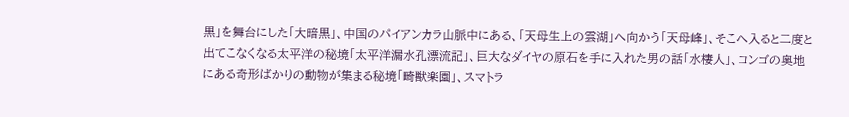黒」を舞台にした「大暗黒」、中国のパイアンカラ山脈中にある、「天母生上の雲湖」へ向かう「天母峰」、そこへ入ると二度と出てこなくなる太平洋の秘境「太平洋漏水孔漂流記」、巨大なダイヤの原石を手に入れた男の話「水棲人」、コンゴの奥地にある奇形ばかりの動物が集まる秘境「畸獣楽園」、スマトラ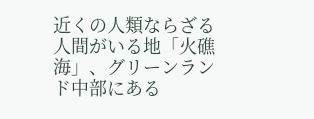近くの人類ならざる人間がいる地「火礁海」、グリーンランド中部にある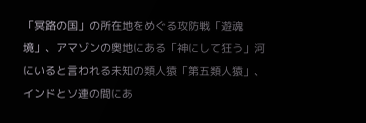「冥路の国」の所在地をめぐる攻防戦「遊魂境」、アマゾンの奥地にある「神にして狂う」河にいると言われる未知の類人猿「第五類人猿」、インドとソ連の間にあ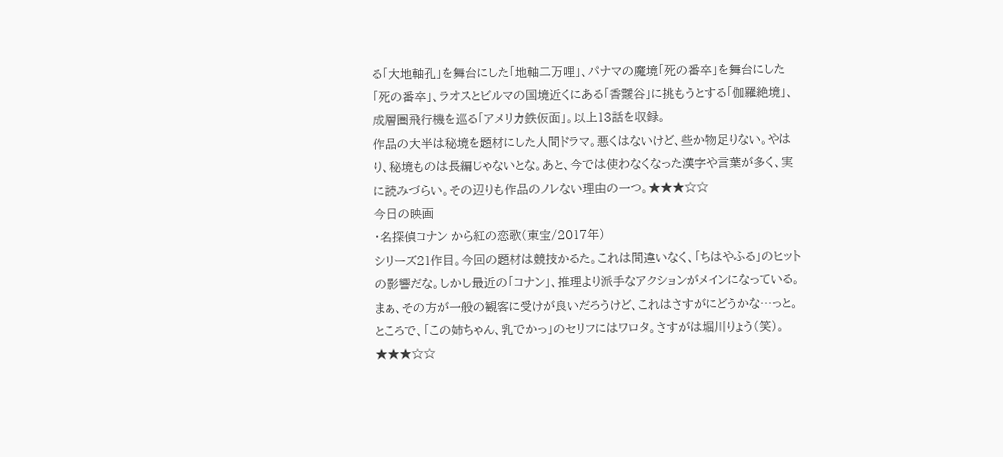る「大地軸孔」を舞台にした「地軸二万哩」、パナマの魔境「死の番卒」を舞台にした「死の番卒」、ラオスとビルマの国境近くにある「香靉谷」に挑もうとする「伽羅絶境」、成層圏飛行機を巡る「アメリカ鉄仮面」。以上13話を収録。
作品の大半は秘境を題材にした人間ドラマ。悪くはないけど、些か物足りない。やはり、秘境ものは長編じゃないとな。あと、今では使わなくなった漢字や言葉が多く、実に読みづらい。その辺りも作品のノレない理由の一つ。★★★☆☆
今日の映画
・名探偵コナン から紅の恋歌(東宝/2017年)
シリーズ21作目。今回の題材は競技かるた。これは間違いなく、「ちはやふる」のヒットの影響だな。しかし最近の「コナン」、推理より派手なアクションがメインになっている。まぁ、その方が一般の観客に受けが良いだろうけど、これはさすがにどうかな…っと。ところで、「この姉ちゃん、乳でかっ」のセリフにはワロタ。さすがは堀川りょう(笑)。★★★☆☆